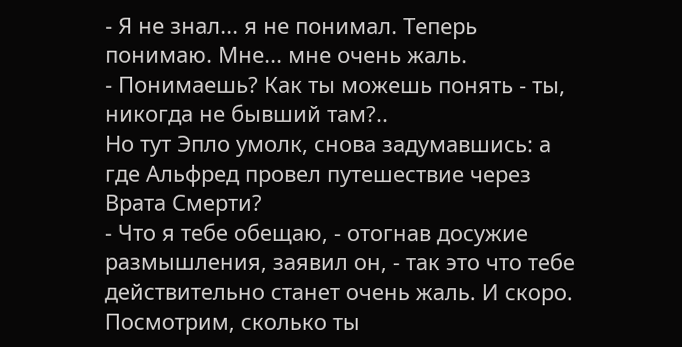- Я не знал... я не понимал. Теперь понимаю. Мне... мне очень жаль.
- Понимаешь? Как ты можешь понять - ты, никогда не бывший там?..
Но тут Эпло умолк, снова задумавшись: а где Альфред провел путешествие через Врата Смерти?
- Что я тебе обещаю, - отогнав досужие размышления, заявил он, - так это что тебе действительно станет очень жаль. И скоро. Посмотрим, сколько ты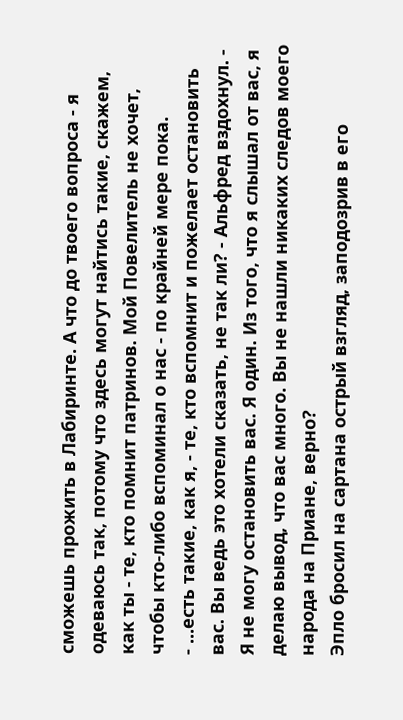сможешь прожить в Лабиринте. А что до твоего вопроса - я одеваюсь так, потому что здесь могут найтись такие, скажем, как ты - те, кто помнит патринов. Мой Повелитель не хочет, чтобы кто-либо вспоминал о нас - по крайней мере пока.
- ...есть такие, как я, - те, кто вспомнит и пожелает остановить вас. Вы ведь это хотели сказать, не так ли? - Альфред вздохнул. - Я не могу остановить вас. Я один. Из того, что я слышал от вас, я делаю вывод, что вас много. Вы не нашли никаких следов моего народа на Приане, верно?
Эпло бросил на сартана острый взгляд, заподозрив в его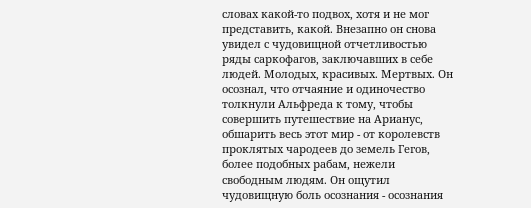словах какой-то подвох, хотя и не мог представить, какой. Внезапно он снова увидел с чудовищной отчетливостью ряды саркофагов, заключавших в себе людей. Молодых, красивых. Мертвых. Он осознал, что отчаяние и одиночество толкнули Альфреда к тому, чтобы совершить путешествие на Арианус, обшарить весь этот мир - от королевств проклятых чародеев до земель Гегов, более подобных рабам, нежели свободным людям. Он ощутил чудовищную боль осознания - осознания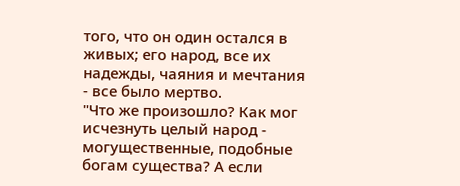того, что он один остался в живых; его народ, все их надежды, чаяния и мечтания - все было мертво.
"Что же произошло? Как мог исчезнуть целый народ - могущественные, подобные богам существа? А если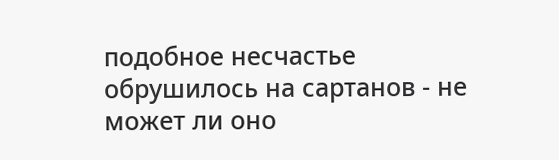подобное несчастье обрушилось на сартанов - не может ли оно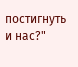постигнуть и нас?"